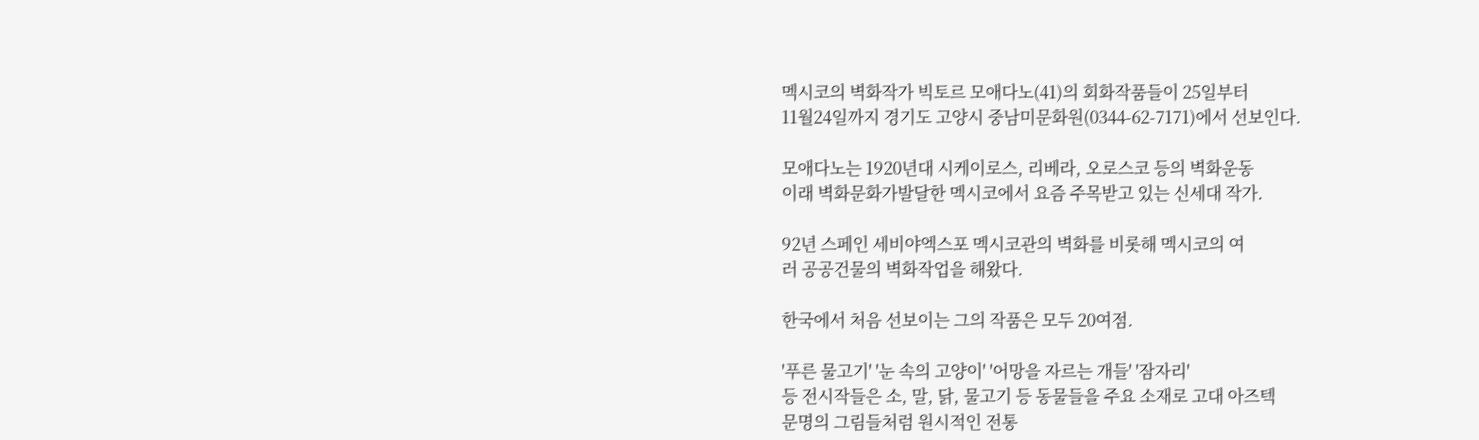멕시코의 벽화작가 빅토르 모애다노(41)의 회화작품들이 25일부터
11월24일까지 경기도 고양시 중남미문화원(0344-62-7171)에서 선보인다.

모애다노는 1920년대 시케이로스, 리베라, 오로스코 등의 벽화운동
이래 벽화문화가발달한 멕시코에서 요즘 주목받고 있는 신세대 작가.

92년 스페인 세비야엑스포 멕시코관의 벽화를 비롯해 멕시코의 여
러 공공건물의 벽화작업을 해왔다.

한국에서 처음 선보이는 그의 작품은 모두 20여점.

'푸른 물고기' '눈 속의 고양이' '어망을 자르는 개들' '잠자리'
등 전시작들은 소, 말, 닭, 물고기 등 동물들을 주요 소재로 고대 아즈텍
문명의 그림들처럼 원시적인 전통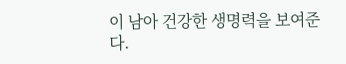이 남아 건강한 생명력을 보여준다.